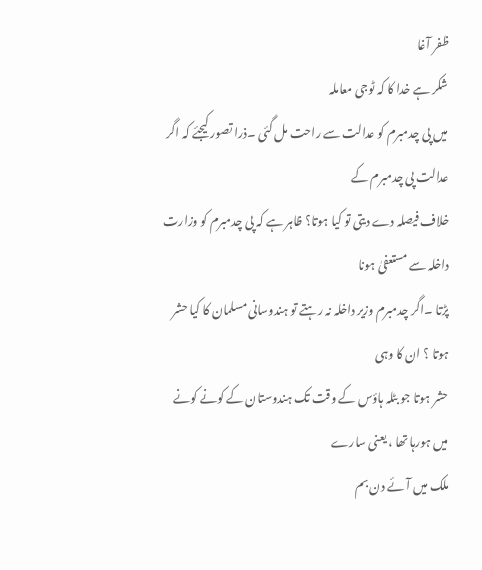ظفر آغا
شکر ہے خدا کا کہ ٹوجی معاملہ
میں پی چدمبرم کو عدالت سے راحت مل گئی ۔ذرا تصور کیجئے کہ اگر عدالت پی چدمبرم کے
خلاف فیصلہ دے دیتی تو کیا ہوتا؟ ظاہر ہے کہ پی چدمبرم کو وزارت داخلہ سے مستعفیٰ ہونا
پڑتا ۔اگر چدمبرم وزیر داخلہ نہ رہتے تو ہندوسانی مسلمان کا کیا حشر ہوتا ؟ ان کا وہی
حشر ہوتا جو بٹلہ ہاؤس کے وقت تک ہندوستان کے کونے کونے میں ہورہا تھا ، یعنی سارے
ملک میں آئے دن بم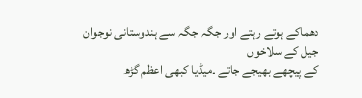دھماکے ہوتے رہتے اور جگہ جگہ سے ہندوستانی نوجوان جیل کے سلاخوں
کے پیچھے بھیجے جاتے ۔میڈیا کبھی اعظم گڑھ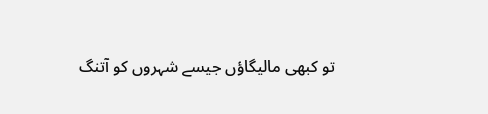تو کبھی مالیگاؤں جیسے شہروں کو آتنگ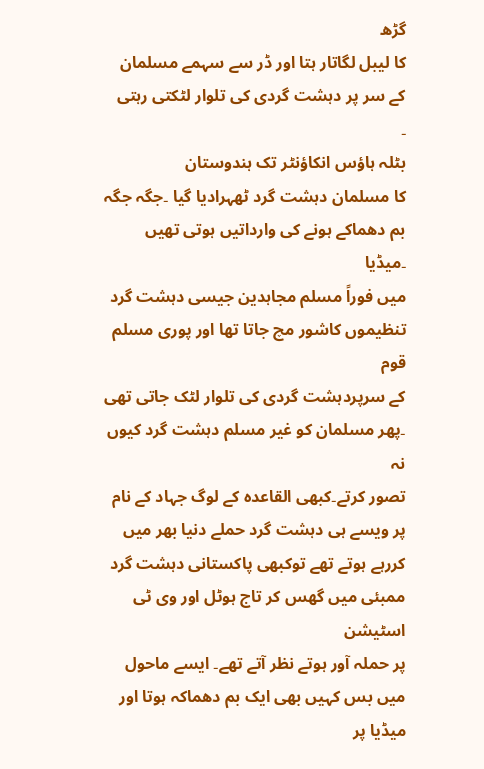گڑھ
کا لیبل لگاتار ہتا اور ڈر سے سہمے مسلمان کے سر پر دہشت گردی کی تلوار لٹکتی رہتی
۔
بٹلہ ہاؤس انکاؤنٹر تک ہندوستان
کا مسلمان دہشت گرد ٹھہرادیا گیا ۔جگہ جگہ بم دھماکے ہونے کی وارداتیں ہوتی تھیں ۔میڈیا
میں فوراً مسلم مجاہدین جیسی دہشت گرد تنظیموں کاشور مچ جاتا تھا اور پوری مسلم قوم
کے سرپردہشت گردی کی تلوار لٹک جاتی تھی ۔پھر مسلمان کو غیر مسلم دہشت گرد کیوں نہ
تصور کرتے۔کبھی القاعدہ کے لوگ جہاد کے نام پر ویسے ہی دہشت گرد حملے دنیا بھر میں
کررہے ہوتے تھے توکبھی پاکستانی دہشت گرد ممبئی میں گھس کر تاج ہوٹل اور وی ٹی اسٹیشن
پر حملہ آور ہوتے نظر آتے تھے۔ ایسے ماحول
میں بس کہیں بھی ایک بم دھماکہ ہوتا اور میڈیا پر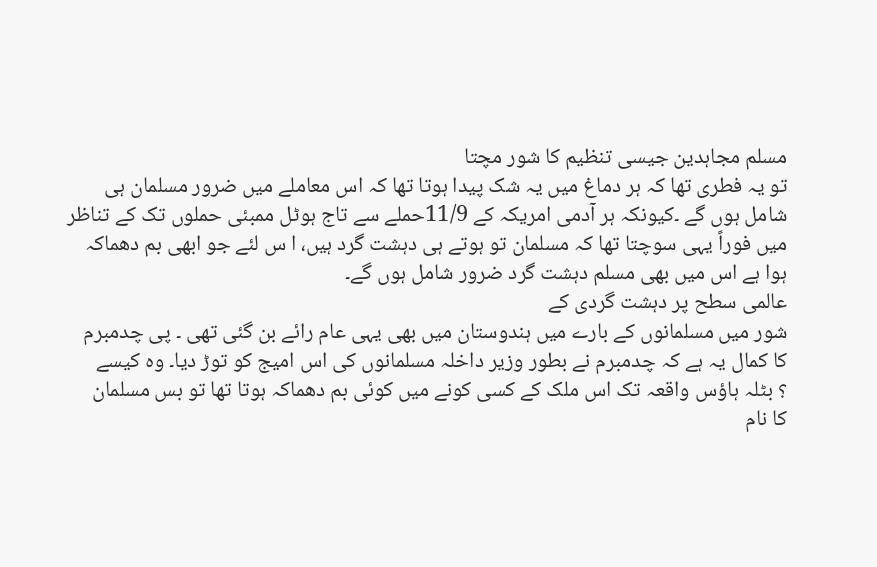مسلم مجاہدین جیسی تنظیم کا شور مچتا
تو یہ فطری تھا کہ ہر دماغ میں یہ شک پیدا ہوتا تھا کہ اس معاملے میں ضرور مسلمان ہی
شامل ہوں گے ۔کیونکہ ہر آدمی امریکہ کے 11/9حملے سے تاج ہوٹل ممبئی حملوں تک کے تناظر
میں فوراً یہی سوچتا تھا کہ مسلمان تو ہوتے ہی دہشت گرد ہیں، ا س لئے جو ابھی بم دھماکہ
ہوا ہے اس میں بھی مسلم دہشت گرد ضرور شامل ہوں گے۔
عالمی سطح پر دہشت گردی کے
شور میں مسلمانوں کے بارے میں ہندوستان میں بھی یہی عام رائے بن گئی تھی ۔ پی چدمبرم
کا کمال یہ ہے کہ چدمبرم نے بطور وزیر داخلہ مسلمانوں کی اس امیج کو توڑ دیا۔ وہ کیسے
؟ بٹلہ ہاؤس واقعہ تک اس ملک کے کسی کونے میں کوئی بم دھماکہ ہوتا تھا تو بس مسلمان
کا نام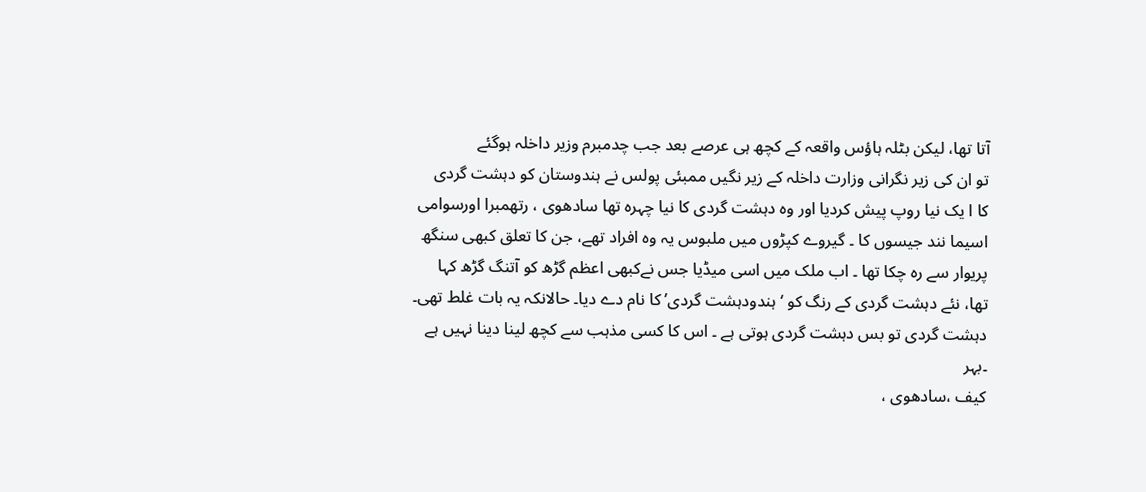آتا تھا، لیکن بٹلہ ہاؤس واقعہ کے کچھ ہی عرصے بعد جب چدمبرم وزیر داخلہ ہوگئے
تو ان کی زیر نگرانی وزارت داخلہ کے زیر نگیں ممبئی پولس نے ہندوستان کو دہشت گردی
کا ا یک نیا روپ پیش کردیا اور وہ دہشت گردی کا نیا چہرہ تھا سادھوی ، رتھمبرا اورسوامی
اسیما نند جیسوں کا ۔ گیروے کپڑوں میں ملبوس یہ وہ افراد تھے، جن کا تعلق کبھی سنگھ
پریوار سے رہ چکا تھا ۔ اب ملک میں اسی میڈیا جس نےکبھی اعظم گڑھ کو آتنگ گڑھ کہا
تھا، نئے دہشت گردی کے رنگ کو ‘ہندودہشت گردی’ کا نام دے دیا۔ حالانکہ یہ بات غلط تھی۔
دہشت گردی تو بس دہشت گردی ہوتی ہے ۔ اس کا کسی مذہب سے کچھ لینا دینا نہیں ہے ۔بہر
کیف ،سادھوی ،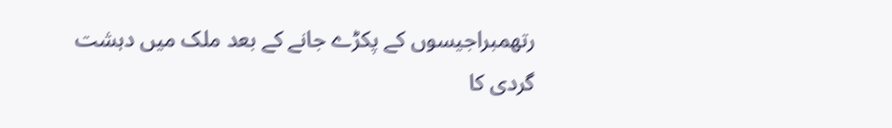رتھمبراجیسوں کے پکڑے جانے کے بعد ملک میں دہشت گردی کا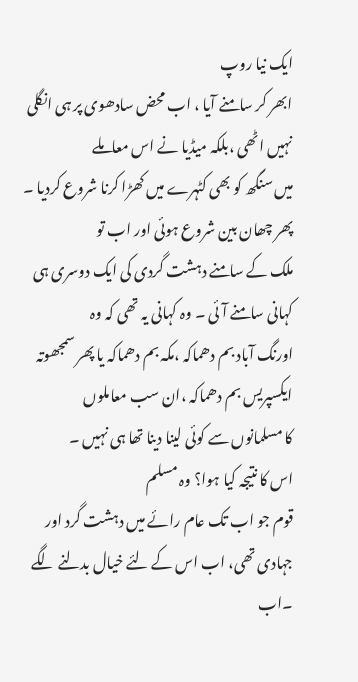ایک نیا روپ
ابھر کر سامنے آیا ، اب محض سادھوی پر ہی انگلی نہیں اٹھی ،بلکہ میڈیا نے اس معاملے
میں سنگھ کو بھی کٹہرے میں کھڑا کرنا شروع کردیا ۔ پھر چھان بین شروع ہوئی اور اب تو
ملک کے سامنے دہشت گردی کی ایک دوسری ہی کہانی سامنے آئی ۔ وہ کہانی یہ تھی کہ وہ
اورنگ آباد بم دھماکہ ،مکہ بم دھماکہ یا پھر سمجھوتہ ایکسپریس بم دھماکہ ،ان سب معاملوں
کا مسلمانوں سے کوئی لینا دینا تھا ہی نہیں ۔
اس کا نتیجہ کیا ہوا؟ وہ مسلم
قوم جو اب تک عام رائے میں دہشت گرد اور جہادی تھی، اب اس کے لئے خیال بدلنے لگے ۔اب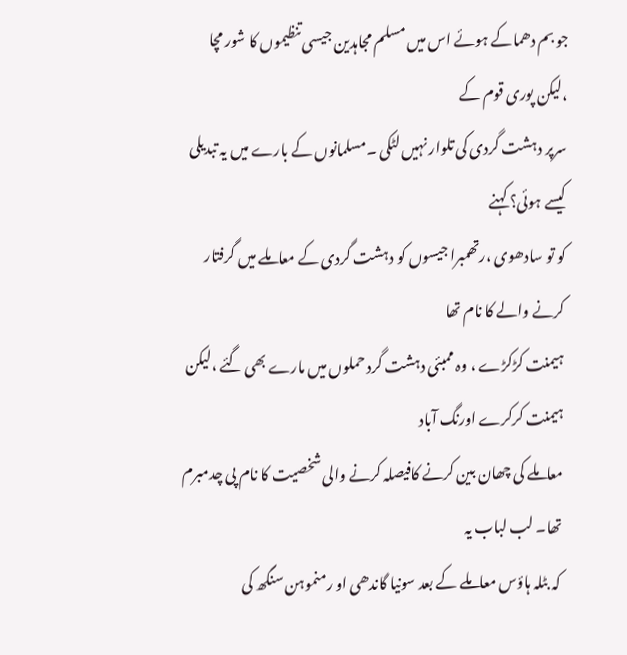جو بم دھماکے ہوئے اس میں مسلم مجاہدین جیسی تنظیموں کا شور مچا ،لیکن پوری قوم کے
سرپر دہشت گردی کی تلوار نہیں لٹکی ۔مسلمانوں کے بارے میں یہ تبدیلی کیسے ہوئی؟ کہنے
کو تو سادھوی ،رتھمبرا جیسوں کو دہشت گردی کے معاملے میں گرفتار کرنے والے کا نام تھا
ہیمنت کڑکڑے ، وہ ممبئی دہشت گرد حملوں میں مارے بھی گئے ،لیکن ہیمنت کرکرے اورنگ آباد
معاملے کی چھان بین کرنے کافیصلہ کرنے والی شخصیت کا نام پی چدمبرم تھا۔ لب لباب یہ
کہ بٹلہ ہاؤس معاملے کے بعد سونیا گاندھی او رمنموہن سنگھ کی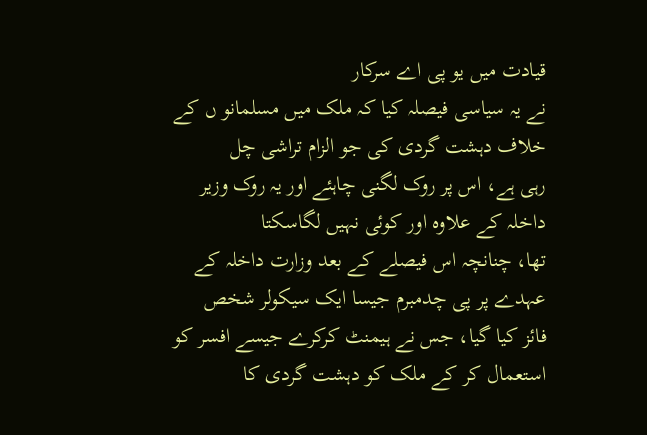قیادت میں یو پی اے سرکار
نے یہ سیاسی فیصلہ کیا کہ ملک میں مسلمانو ں کے خلاف دہشت گردی کی جو الزام تراشی چل
رہی ہے، اس پر روک لگنی چاہئے اور یہ روک وزیر داخلہ کے علاوہ اور کوئی نہیں لگاسکتا
تھا، چنانچہ اس فیصلے کے بعد وزارت داخلہ کے عہدے پر پی چدمبرم جیسا ایک سیکولر شخص
فائز کیا گیا، جس نے ہیمنٹ کرکرے جیسے افسر کو استعمال کر کے ملک کو دہشت گردی کا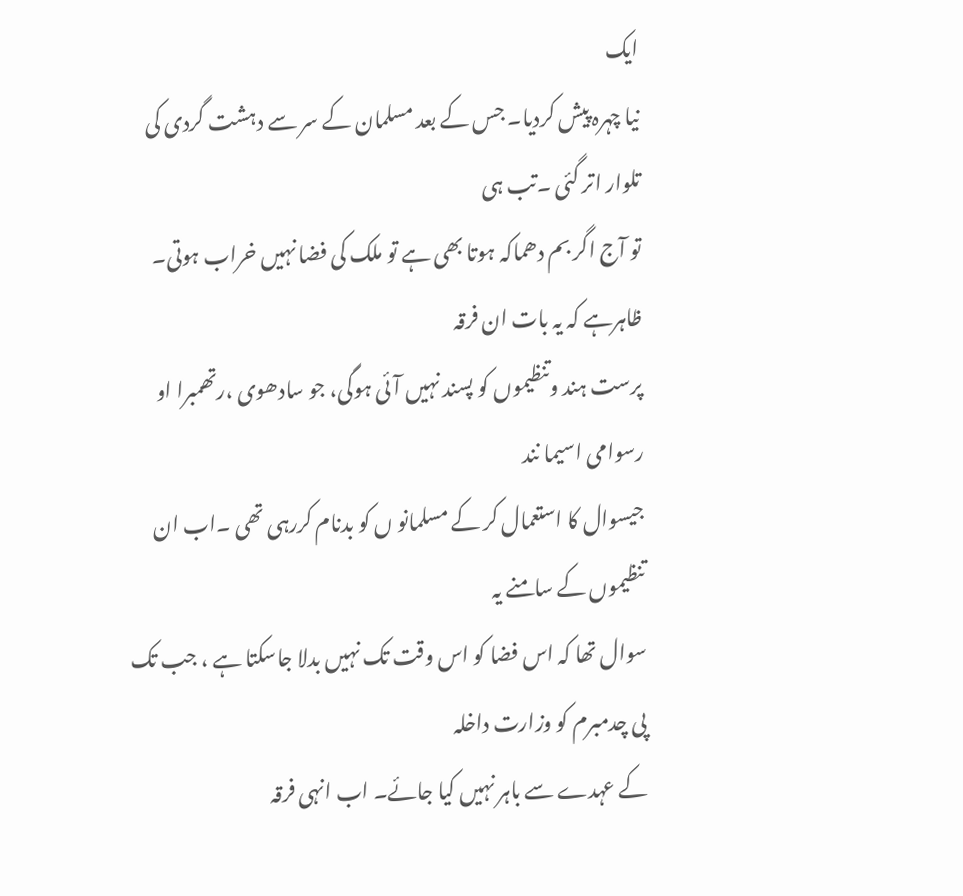ایک
نیا چہرہ پیش کردیا۔ جس کے بعد مسلمان کے سر سے دہشت گردی کی تلوار اتر گئی ۔تب ہی
تو آج اگر بم دھماکہ ہوتا بھی ہے تو ملک کی فضا نہیں خراب ہوتی۔
ظاہرہے کہ یہ بات ان فرقہ
پرست ہند وتنظیموں کو پسند نہیں آئی ہوگی، جو سادھوی ،رتھمبرا او رسوامی اسیما نند
جیسوال کا استعمال کر کے مسلمانو ں کو بدنام کررہی تھی ۔اب ان تنظیموں کے سامنے یہ
سوال تھا کہ اس فضا کو اس وقت تک نہیں بدلا جاسکتا ہے ، جب تک پی چدمبرم کو وزارت داخلہ
کے عہدے سے باہر نہیں کیا جائے۔ اب انہی فرقہ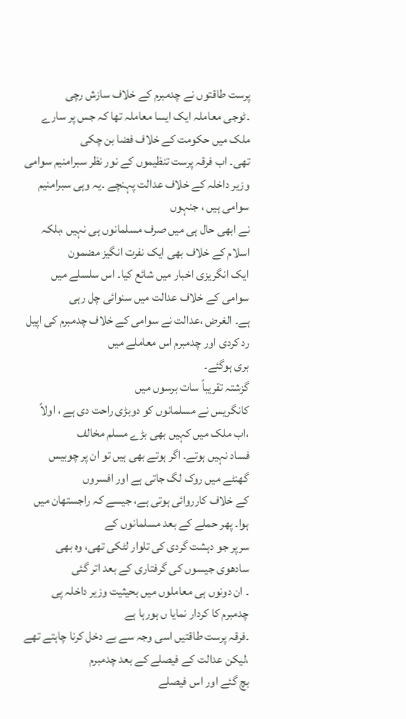پرست طاقتوں نے چدمبرم کے خلاف سازش رچی
۔ٹوجی معاملہ ایک ایسا معاملہ تھا کہ جس پر سارے ملک میں حکومت کے خلاف فضا بن چکی
تھی۔ اب فرقہ پرست تنظیموں کے نور نظر سبرامنیم سوامی وزیر داخلہ کے خلاف عدالت پہنچے ۔یہ وہی سبرامنیم سوامی ہیں ، جنہوں
نے ابھی حال ہی میں صرف مسلمانوں ہی نہیں ،بلکہ اسلام کے خلاف بھی ایک نفرت انگیز مضمون
ایک انگریزی اخبار میں شائع کیا۔ اس سلسلے میں سوامی کے خلاف عدالت میں سنوائی چل رہی
ہے۔ الغرض ،عدالت نے سوامی کے خلاف چدمبرم کی اپیل رد کردی اور چدمبرم اس معاملے میں
بری ہوگئے۔
گزشتہ تقریباً سات برسوں میں
کانگریس نے مسلمانوں کو دوبڑی راحت دی ہے ، اولاً ،اب ملک میں کہیں بھی بڑے مسلم مخالف
فساد نہیں ہوتے۔ اگر ہوتے بھی ہیں تو ان پر چوبیس گھنٹے میں روک لگ جاتی ہے اور افسروں
کے خلاف کارروائی ہوتی ہے، جیسے کہ راجستھان میں ہوا۔ پھر حملے کے بعد مسلمانوں کے
سرپر جو دہشت گردی کی تلوار لٹکی تھی، وہ بھی سادھوی جیسوں کی گرفتاری کے بعد اتر گئی
۔ ان دونوں ہی معاملوں میں بحیثیت وزیر داخلہ پی چدمبرم کا کردار نمایا ں ہورہا ہے
۔فرقہ پرست طاقتیں اسی وجہ سے بے دخل کرنا چاہتے تھے ،لیکن عدالت کے فیصلے کے بعد چدمبرم
بچ گئے اور اس فیصلے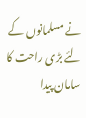نے مسلمانوں کے لئے بڑی راحت کا سامان پیدا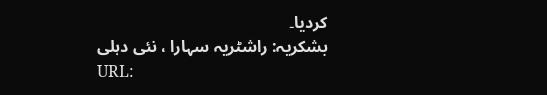کردیا۔
بشکریہ: راشٹریہ سہارا ، نئی دہلی
URL: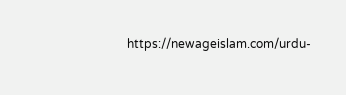https://newageislam.com/urdu-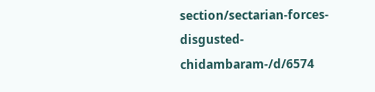section/sectarian-forces-disgusted-chidambaram-/d/6574